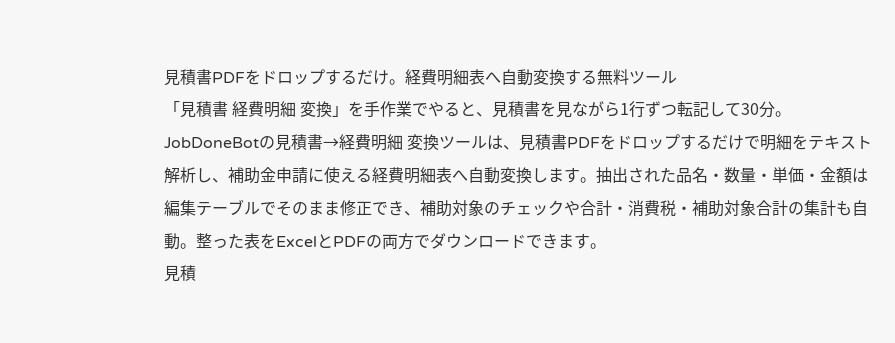見積書PDFをドロップするだけ。経費明細表へ自動変換する無料ツール
「見積書 経費明細 変換」を手作業でやると、見積書を見ながら1行ずつ転記して30分。JobDoneBotの見積書→経費明細 変換ツールは、見積書PDFをドロップするだけで明細をテキスト解析し、補助金申請に使える経費明細表へ自動変換します。抽出された品名・数量・単価・金額は編集テーブルでそのまま修正でき、補助対象のチェックや合計・消費税・補助対象合計の集計も自動。整った表をExcelとPDFの両方でダウンロードできます。
見積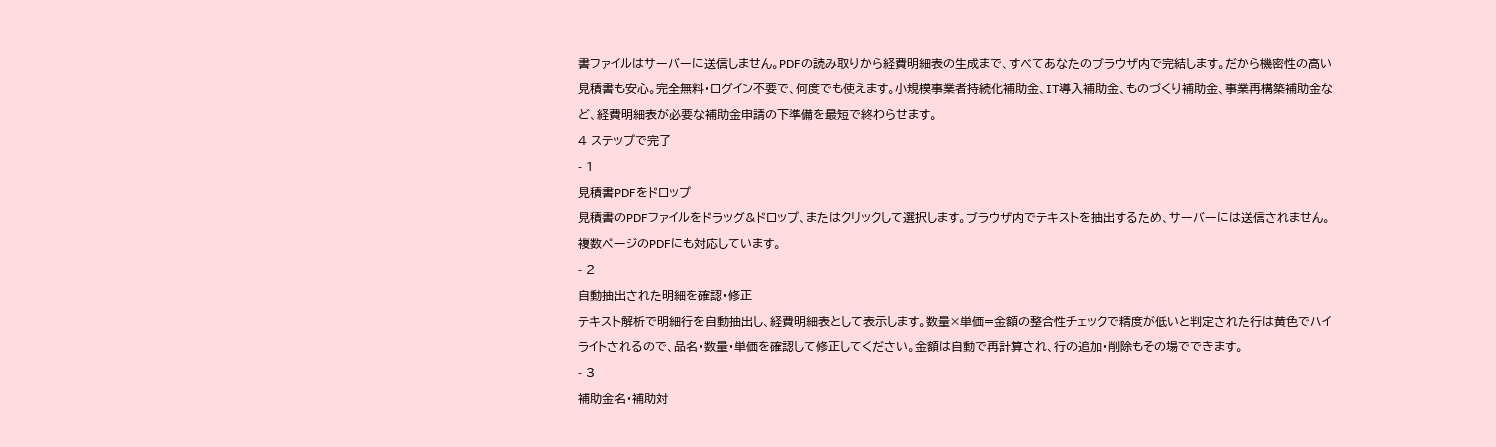書ファイルはサーバーに送信しません。PDFの読み取りから経費明細表の生成まで、すべてあなたのブラウザ内で完結します。だから機密性の高い見積書も安心。完全無料・ログイン不要で、何度でも使えます。小規模事業者持続化補助金、IT導入補助金、ものづくり補助金、事業再構築補助金など、経費明細表が必要な補助金申請の下準備を最短で終わらせます。
4 ステップで完了
- 1
見積書PDFをドロップ
見積書のPDFファイルをドラッグ&ドロップ、またはクリックして選択します。ブラウザ内でテキストを抽出するため、サーバーには送信されません。複数ページのPDFにも対応しています。
- 2
自動抽出された明細を確認・修正
テキスト解析で明細行を自動抽出し、経費明細表として表示します。数量×単価=金額の整合性チェックで精度が低いと判定された行は黄色でハイライトされるので、品名・数量・単価を確認して修正してください。金額は自動で再計算され、行の追加・削除もその場でできます。
- 3
補助金名・補助対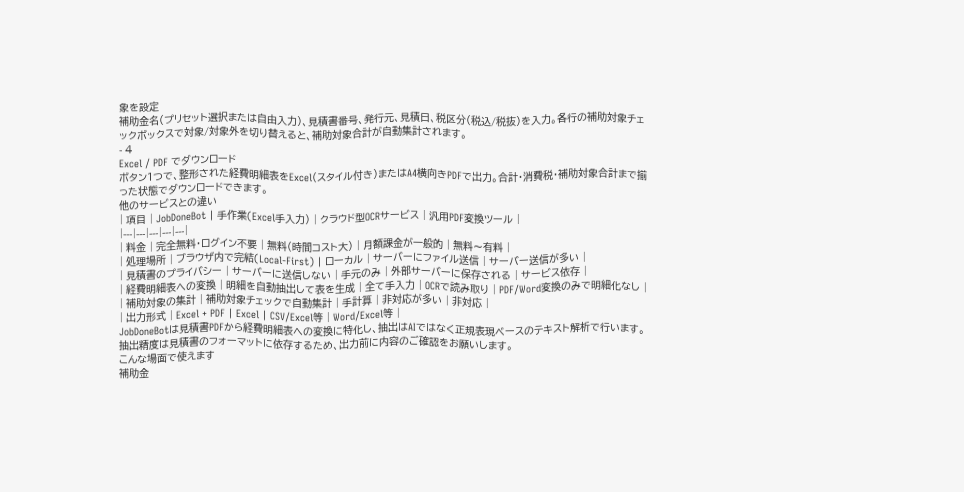象を設定
補助金名(プリセット選択または自由入力)、見積書番号、発行元、見積日、税区分(税込/税抜)を入力。各行の補助対象チェックボックスで対象/対象外を切り替えると、補助対象合計が自動集計されます。
- 4
Excel / PDF でダウンロード
ボタン1つで、整形された経費明細表をExcel(スタイル付き)またはA4横向きPDFで出力。合計・消費税・補助対象合計まで揃った状態でダウンロードできます。
他のサービスとの違い
| 項目 | JobDoneBot | 手作業(Excel手入力) | クラウド型OCRサービス | 汎用PDF変換ツール |
|---|---|---|---|---|
| 料金 | 完全無料・ログイン不要 | 無料(時間コスト大) | 月額課金が一般的 | 無料〜有料 |
| 処理場所 | ブラウザ内で完結(Local-First) | ローカル | サーバーにファイル送信 | サーバー送信が多い |
| 見積書のプライバシー | サーバーに送信しない | 手元のみ | 外部サーバーに保存される | サービス依存 |
| 経費明細表への変換 | 明細を自動抽出して表を生成 | 全て手入力 | OCRで読み取り | PDF/Word変換のみで明細化なし |
| 補助対象の集計 | 補助対象チェックで自動集計 | 手計算 | 非対応が多い | 非対応 |
| 出力形式 | Excel + PDF | Excel | CSV/Excel等 | Word/Excel等 |
JobDoneBotは見積書PDFから経費明細表への変換に特化し、抽出はAIではなく正規表現ベースのテキスト解析で行います。抽出精度は見積書のフォーマットに依存するため、出力前に内容のご確認をお願いします。
こんな場面で使えます
補助金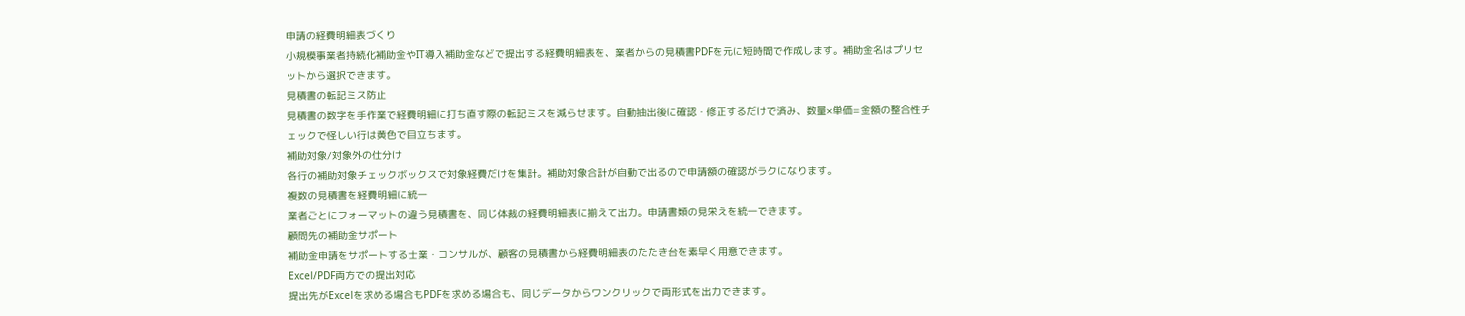申請の経費明細表づくり
小規模事業者持続化補助金やIT導入補助金などで提出する経費明細表を、業者からの見積書PDFを元に短時間で作成します。補助金名はプリセットから選択できます。
見積書の転記ミス防止
見積書の数字を手作業で経費明細に打ち直す際の転記ミスを減らせます。自動抽出後に確認・修正するだけで済み、数量×単価=金額の整合性チェックで怪しい行は黄色で目立ちます。
補助対象/対象外の仕分け
各行の補助対象チェックボックスで対象経費だけを集計。補助対象合計が自動で出るので申請額の確認がラクになります。
複数の見積書を経費明細に統一
業者ごとにフォーマットの違う見積書を、同じ体裁の経費明細表に揃えて出力。申請書類の見栄えを統一できます。
顧問先の補助金サポート
補助金申請をサポートする士業・コンサルが、顧客の見積書から経費明細表のたたき台を素早く用意できます。
Excel/PDF両方での提出対応
提出先がExcelを求める場合もPDFを求める場合も、同じデータからワンクリックで両形式を出力できます。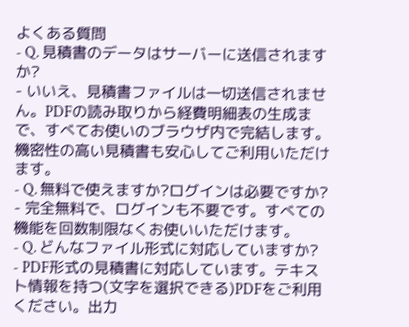よくある質問
- Q. 見積書のデータはサーバーに送信されますか?
- いいえ、見積書ファイルは一切送信されません。PDFの読み取りから経費明細表の生成まで、すべてお使いのブラウザ内で完結します。機密性の高い見積書も安心してご利用いただけます。
- Q. 無料で使えますか?ログインは必要ですか?
- 完全無料で、ログインも不要です。すべての機能を回数制限なくお使いいただけます。
- Q. どんなファイル形式に対応していますか?
- PDF形式の見積書に対応しています。テキスト情報を持つ(文字を選択できる)PDFをご利用ください。出力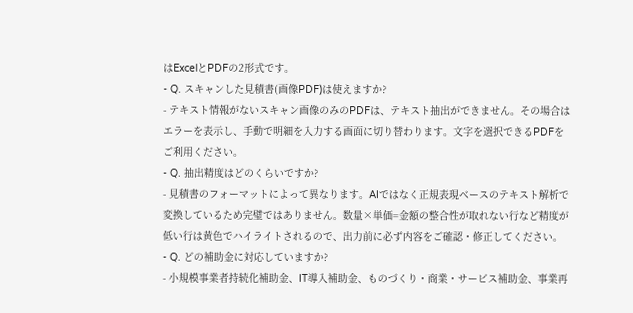はExcelとPDFの2形式です。
- Q. スキャンした見積書(画像PDF)は使えますか?
- テキスト情報がないスキャン画像のみのPDFは、テキスト抽出ができません。その場合はエラーを表示し、手動で明細を入力する画面に切り替わります。文字を選択できるPDFをご利用ください。
- Q. 抽出精度はどのくらいですか?
- 見積書のフォーマットによって異なります。AIではなく正規表現ベースのテキスト解析で変換しているため完璧ではありません。数量×単価=金額の整合性が取れない行など精度が低い行は黄色でハイライトされるので、出力前に必ず内容をご確認・修正してください。
- Q. どの補助金に対応していますか?
- 小規模事業者持続化補助金、IT導入補助金、ものづくり・商業・サービス補助金、事業再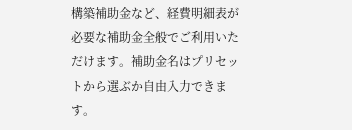構築補助金など、経費明細表が必要な補助金全般でご利用いただけます。補助金名はプリセットから選ぶか自由入力できます。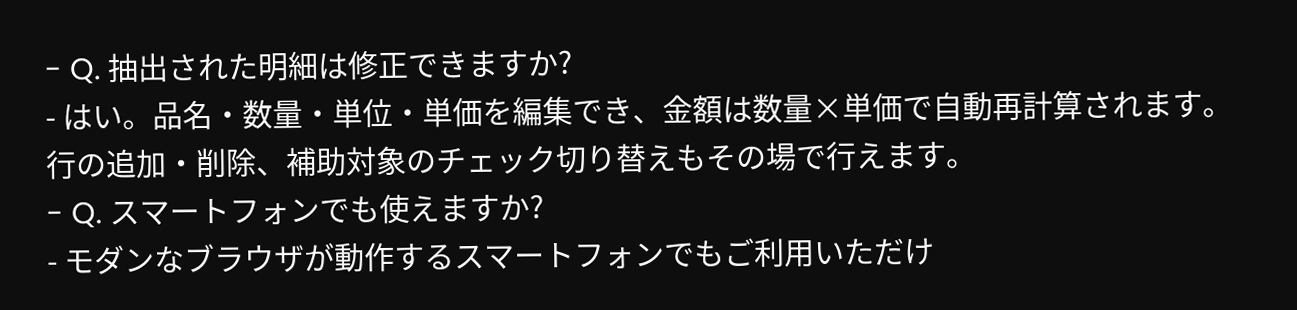- Q. 抽出された明細は修正できますか?
- はい。品名・数量・単位・単価を編集でき、金額は数量×単価で自動再計算されます。行の追加・削除、補助対象のチェック切り替えもその場で行えます。
- Q. スマートフォンでも使えますか?
- モダンなブラウザが動作するスマートフォンでもご利用いただけ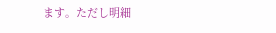ます。ただし明細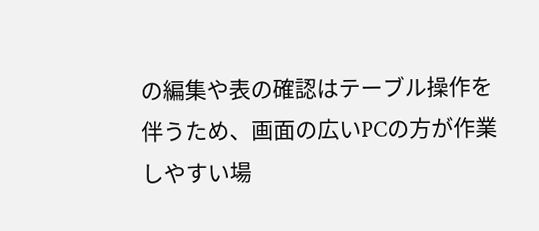の編集や表の確認はテーブル操作を伴うため、画面の広いPCの方が作業しやすい場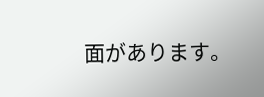面があります。